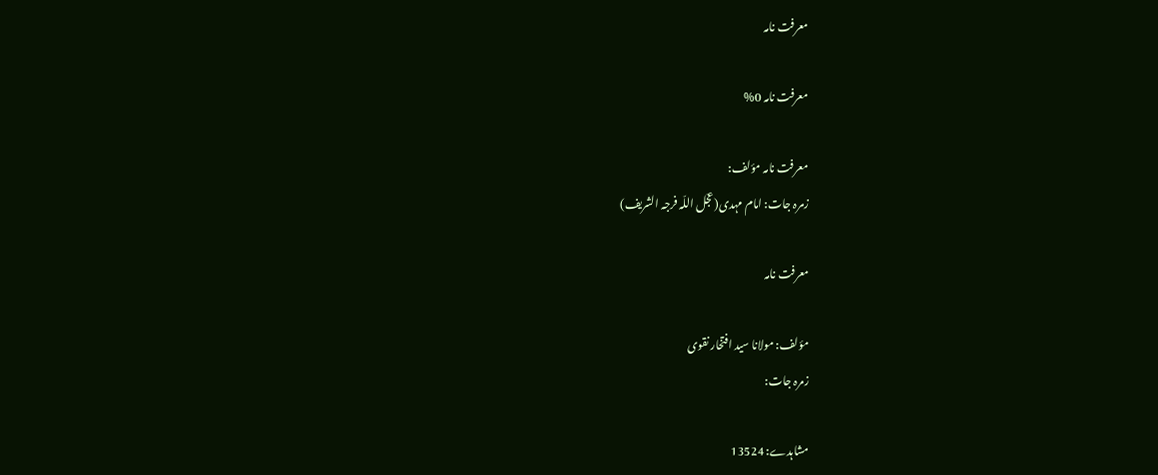معرفت نامہ

معرفت نامہ 0%

معرفت نامہ مؤلف:
زمرہ جات: امام مہدی(عجّل اللّہ فرجہ الشریف)

معرفت نامہ

مؤلف: مولانا سید افتخار نقوی
زمرہ جات:

مشاہدے: 13524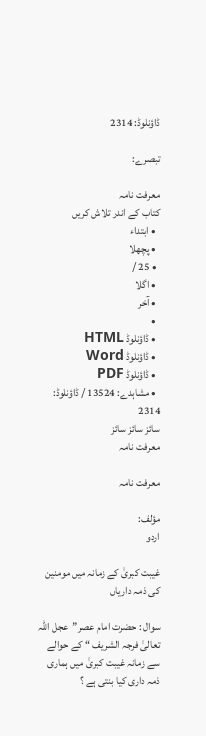ڈاؤنلوڈ: 2314

تبصرے:

معرفت نامہ
کتاب کے اندر تلاش کریں
  • ابتداء
  • پچھلا
  • 25 /
  • اگلا
  • آخر
  •
  • ڈاؤنلوڈ HTML
  • ڈاؤنلوڈ Word
  • ڈاؤنلوڈ PDF
  • مشاہدے: 13524 / ڈاؤنلوڈ: 2314
سائز سائز سائز
معرفت نامہ

معرفت نامہ

مؤلف:
اردو

غیبت کبریٰ کے زمانہ میں مومنین کی ذمہ داریاں

سوال : حضرت امام عصر”عجل اللہ تعالیٰ فرجہ الشریف “ کے حوالے سے زمانہ غیبت کبریٰ میں ہماری ذمہ داری کیا بنتی ہے ؟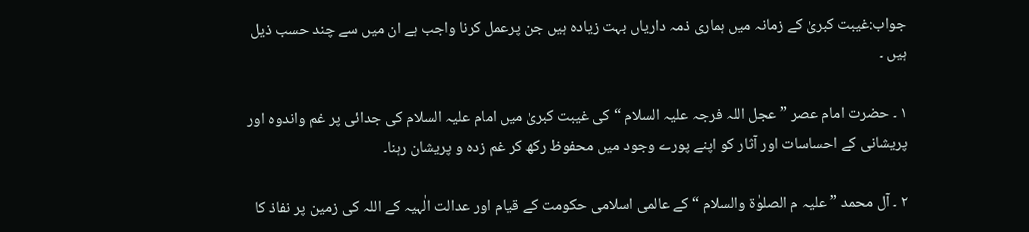جواب:غیبت کبریٰ کے زمانہ میں ہماری ذمہ داریاں بہت زیادہ ہیں جن پرعمل کرنا واجب ہے ان میں سے چند حسب ذیل ہیں ۔

۱ ۔ حضرت امام عصر ”عجل اللہ فرجہ علیہ السلام “ کی غیبت کبریٰ میں امام علیہ السلام کی جدائی پر غم واندوہ اور پریشانی کے احساسات اور آثار کو اپنے پورے وجود میں محفوظ رکھ کر غم زدہ و پریشان رہنا۔

۲ ۔ آل محمد ” علیہ م الصلوٰة والسلام “ کے عالمی اسلامی حکومت کے قیام اور عدالت الٰہیہ کے اللہ کی زمین پر نفاذ کا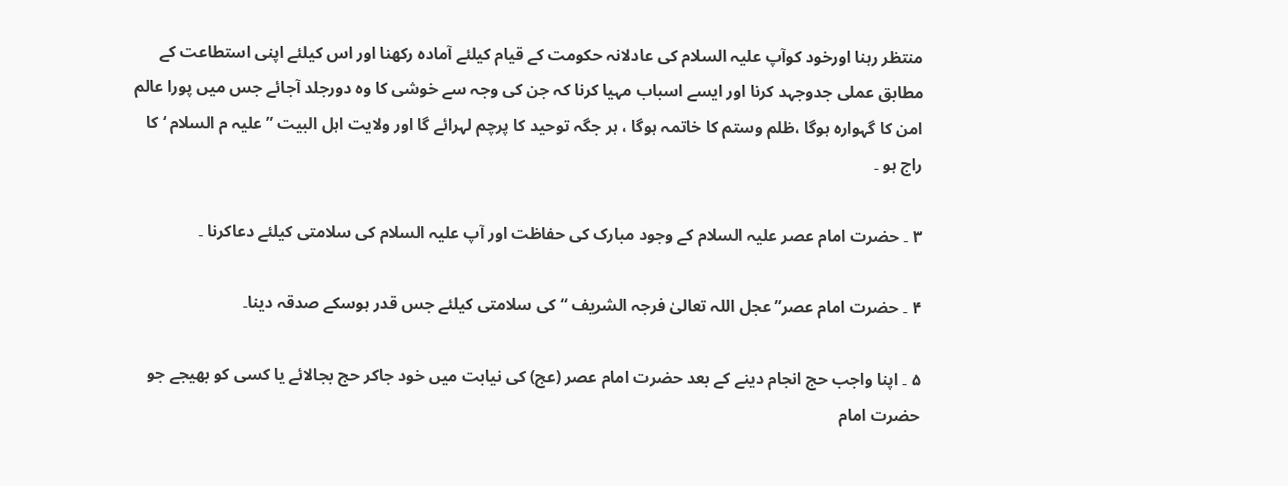منتظر رہنا اورخود کوآپ علیہ السلام کی عادلانہ حکومت کے قیام کیلئے آمادہ رکھنا اور اس کیلئے اپنی استطاعت کے مطابق عملی جدوجہد کرنا اور ایسے اسباب مہیا کرنا کہ جن کی وجہ سے خوشی کا وہ دورجلد آجائے جس میں پورا عالم امن کا گہوارہ ہوگا ،ظلم وستم کا خاتمہ ہوگا ، ہر جگہ توحید کا پرچم لہرائے گا اور ولایت اہل البیت ” علیہ م السلام ‘ کا راج ہو ۔

۳ ۔ حضرت امام عصر علیہ السلام کے وجود مبارک کی حفاظت اور آپ علیہ السلام کی سلامتی کیلئے دعاکرنا ۔

۴ ۔ حضرت امام عصر”عجل اللہ تعالیٰ فرجہ الشریف “ کی سلامتی کیلئے جس قدر ہوسکے صدقہ دینا۔

۵ ۔ اپنا واجب حج انجام دینے کے بعد حضرت امام عصر (عج) کی نیابت میں خود جاکر حج بجالائے یا کسی کو بھیجے جو حضرت امام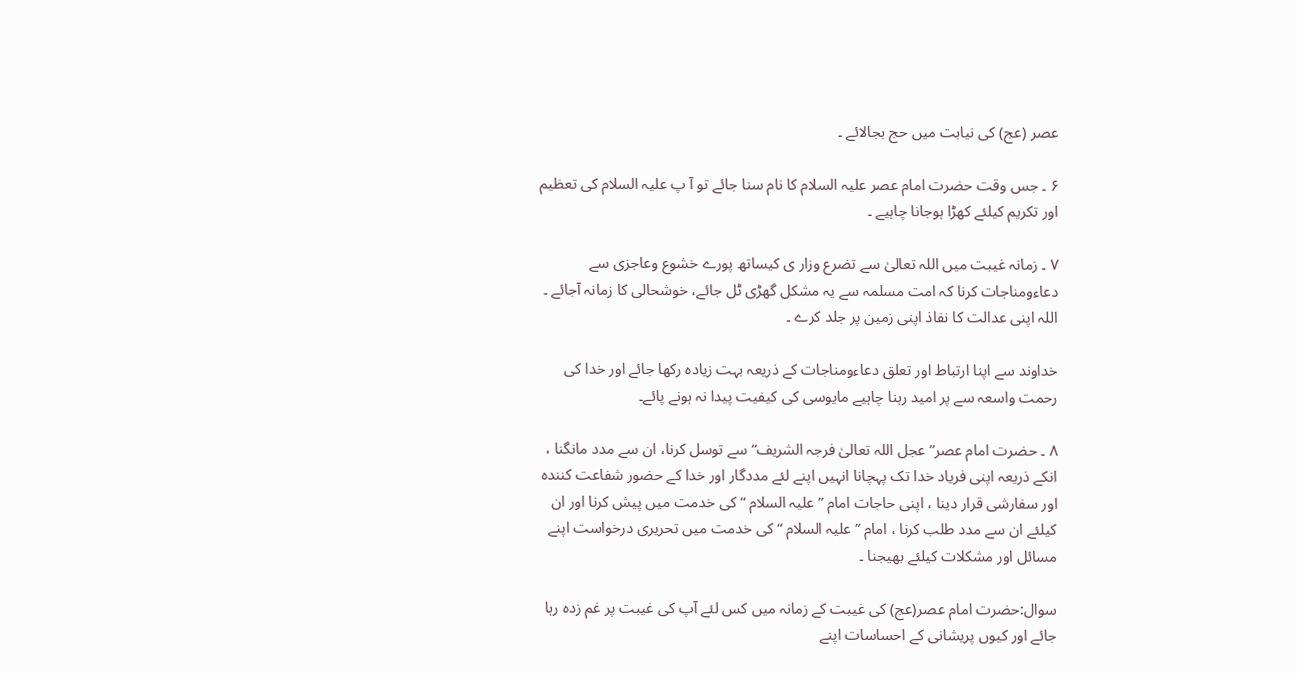عصر (عج) کی نیابت میں حج بجالائے ۔

۶ ۔ جس وقت حضرت امام عصر علیہ السلام کا نام سنا جائے تو آ پ علیہ السلام کی تعظیم اور تکریم کیلئے کھڑا ہوجانا چاہیے ۔

۷ ۔ زمانہ غیبت میں اللہ تعالیٰ سے تضرع وزار ی کیساتھ پورے خشوع وعاجزی سے دعاءومناجات کرنا کہ امت مسلمہ سے یہ مشکل گھڑی ٹل جائے، خوشحالی کا زمانہ آجائے ۔ اللہ اپنی عدالت کا نفاذ اپنی زمین پر جلد کرے ۔

خداوند سے اپنا ارتباط اور تعلق دعاءومناجات کے ذریعہ بہت زیادہ رکھا جائے اور خدا کی رحمت واسعہ سے پر امید رہنا چاہیے مایوسی کی کیفیت پیدا نہ ہونے پائے۔

۸ ۔ حضرت امام عصر”عجل اللہ تعالیٰ فرجہ الشریف“ سے توسل کرنا، ان سے مدد مانگنا ، انکے ذریعہ اپنی فریاد خدا تک پہچانا انہیں اپنے لئے مددگار اور خدا کے حضور شفاعت کنندہ اور سفارشی قرار دینا ، اپنی حاجات امام ” علیہ السلام “ کی خدمت میں پیش کرنا اور ان کیلئے ان سے مدد طلب کرنا ، امام ” علیہ السلام “ کی خدمت میں تحریری درخواست اپنے مسائل اور مشکلات کیلئے بھیجنا ۔

سوال:حضرت امام عصر(عج) کی غیبت کے زمانہ میں کس لئے آپ کی غیبت پر غم زدہ رہا جائے اور کیوں پریشانی کے احساسات اپنے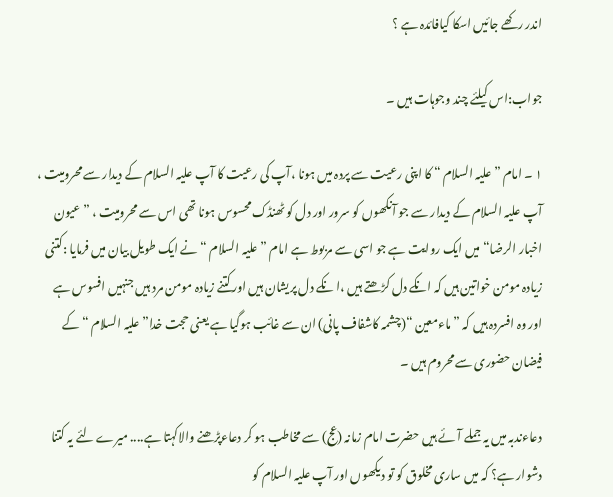اندر رکھے جائیں اسکا کیافائدہ ہے ؟

جواب:اس کیلئے چند وجوہات ہیں ۔

۱ ۔ امام ” علیہ السلام “ کا اپنی رعیت سے پردہ میں ہونا ،آپ کی رعیت کا آپ علیہ السلام کے دیدار سے محرومیت ، آپ علیہ السلام کے دیدار سے جو آنکھوں کو سرور اور دل کو ٹھنڈک محسوس ہونا تھی اس سے محرومیت ، ”عیون اخبار الرضا“ میں ایک روایت ہے جو اسی سے مربوط ہے امام ” علیہ السلام “ نے ایک طویل بیان میں فرمایا :کتنی زیادہ مومن خواتین ہیں کہ انکے دل کڑھتے ہیں ،ا نکے دل پریشان ہیں اورکتنے زیادہ مومن مرد ہیں جنہیں افسوس ہے اور وہ افسردہ ہیں کہ ”ماءمعین “(چشمہ کاشفاف پانی) ان سے غائب ہوگیا ہے یعنی حجت خدا” علیہ السلام “ کے فیضان حضوری سے محروم ہیں ۔

دعاءندبہ میں یہ جملے آئے ہیں حضرت امام زمانہ (عج) سے مخاطب ہو کر دعاءپڑھنے والاکہتا ہے.... میرے لئے یہ کتنا دشوار ہے؟ کہ میں ساری مخلوق کو تو دیکھوں اور آپ علیہ السلام کو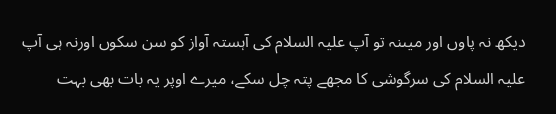دیکھ نہ پاوں اور میںنہ تو آپ علیہ السلام کی آہستہ آواز کو سن سکوں اورنہ ہی آپ علیہ السلام کی سرگوشی کا مجھے پتہ چل سکے، میرے اوپر یہ بات بھی بہت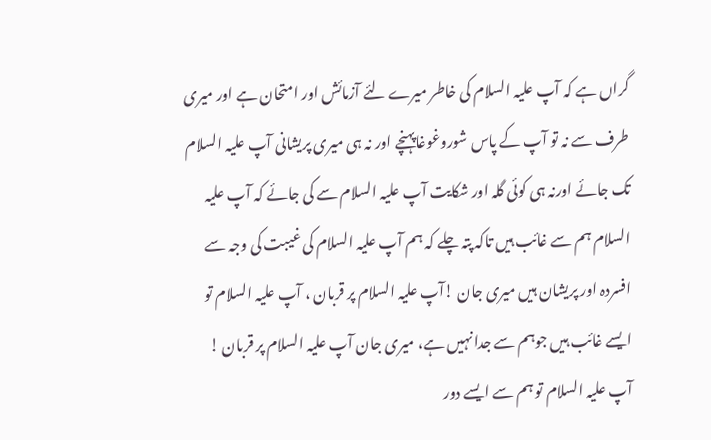گراں ہے کہ آپ علیہ السلام کی خاطر میرے لئے آزمائش اور امتحان ہے اور میری طرف سے نہ تو آپ کے پاس شوروغوغاپہنچے اور نہ ہی میری پریشانی آپ علیہ السلام تک جائے اورنہ ہی کوئی گلہ اور شکایت آپ علیہ السلام سے کی جائے کہ آپ علیہ السلام ہم سے غائب ہیں تاکہ پتہ چلے کہ ہم آپ علیہ السلام کی غیبت کی وجہ سے افسردہ اور پریشان ہیں میری جان !آپ علیہ السلام پر قربان ، آپ علیہ السلام تو ایسے غائب ہیں جوہم سے جدا نہیں ہے، میری جان آپ علیہ السلام پر قربان ! آپ علیہ السلام تو ہم سے ایسے دور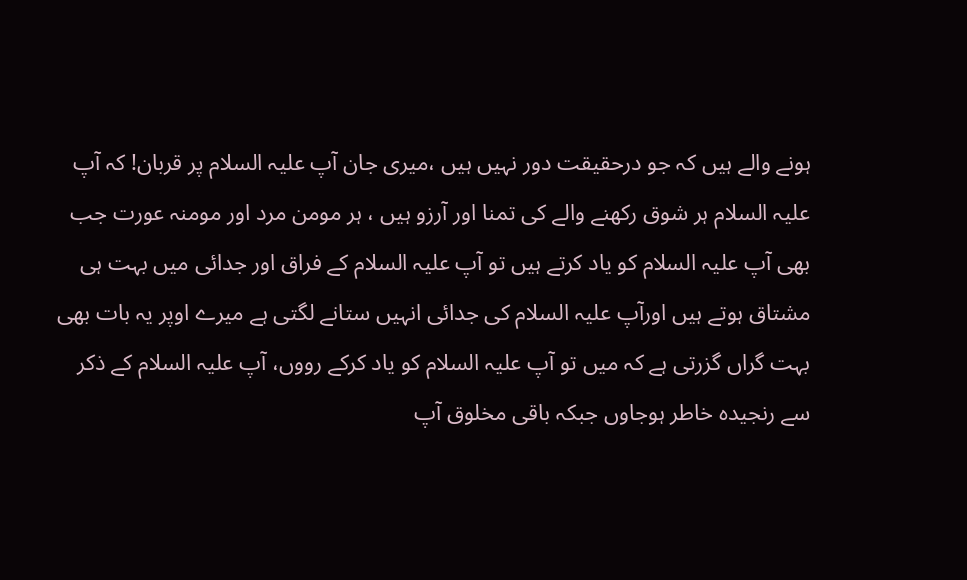ہونے والے ہیں کہ جو درحقیقت دور نہیں ہیں ،میری جان آپ علیہ السلام پر قربان! کہ آپ علیہ السلام ہر شوق رکھنے والے کی تمنا اور آرزو ہیں ، ہر مومن مرد اور مومنہ عورت جب بھی آپ علیہ السلام کو یاد کرتے ہیں تو آپ علیہ السلام کے فراق اور جدائی میں بہت ہی مشتاق ہوتے ہیں اورآپ علیہ السلام کی جدائی انہیں ستانے لگتی ہے میرے اوپر یہ بات بھی بہت گراں گزرتی ہے کہ میں تو آپ علیہ السلام کو یاد کرکے رووں، آپ علیہ السلام کے ذکر سے رنجیدہ خاطر ہوجاوں جبکہ باقی مخلوق آپ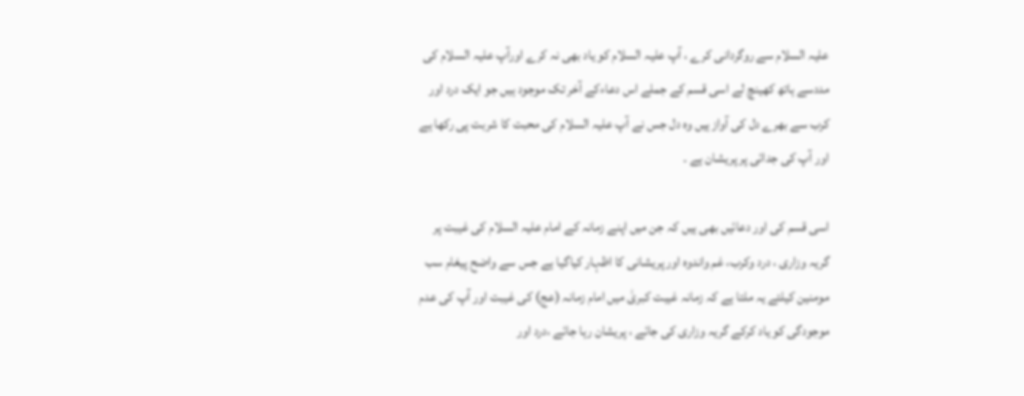علیہ السلام سے روگردانی کرے ، آپ علیہ السلام کو یاد بھی نہ کرے اورآپ علیہ السلام کی مددسے ہاتھ کھینچ لے اسی قسم کے جملے اس دعاءکے آخر تک موجود ہیں جو ایک درد اور کرب سے بھرے دل کی آواز ہیں وہ دل جس نے آپ علیہ السلام کی محبت کا شربت پی رکھا ہے اور آپ کی جدائی پر پریشان ہے ۔

اسی قسم کی اور دعائیں بھی ہیں کہ جن میں اپنے زمانہ کے امام علیہ السلام کی غیبت پر گریہ وزاری ، درد وکرب، غم واندوہ اور پریشانی کا اظہار کیاگیا ہے جس سے واضح پیغام سب مومنین کیلئے یہ ملتا ہے کہ زمانہ غیبت کبریٰ میں امام زمانہ (عج) کی غیبت اور آپ کی عدم موجودگی کو یاد کرکے گریہ وزاری کی جائے ، پریشان رہا جائے ،درد اور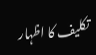تکلیف کا اظہار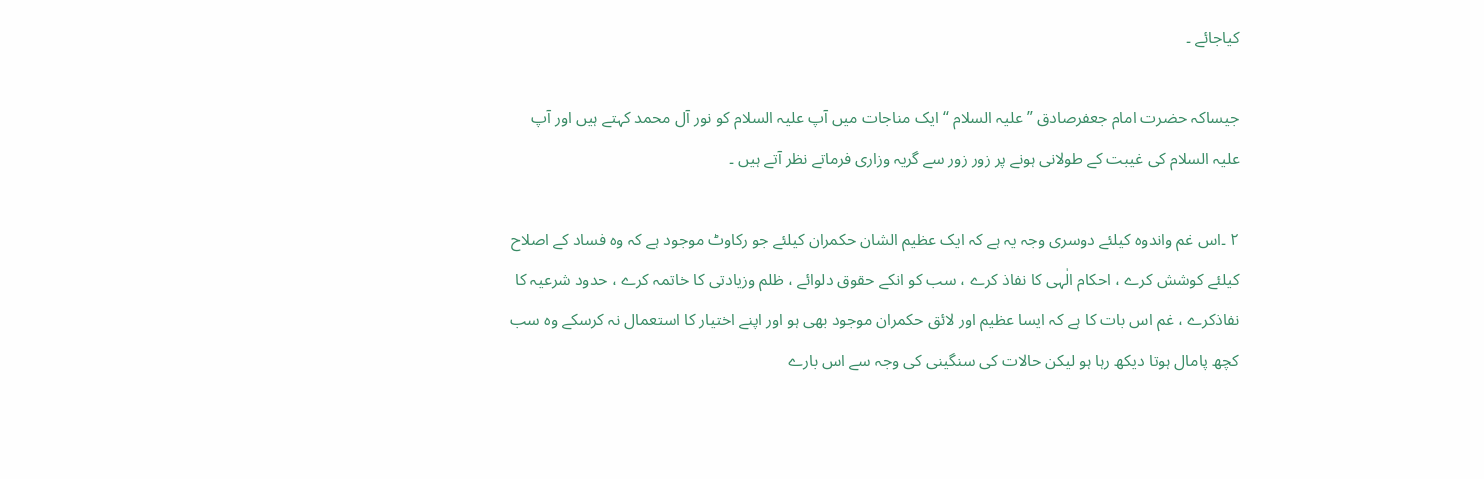کیاجائے ۔

جیساکہ حضرت امام جعفرصادق ” علیہ السلام “ ایک مناجات میں آپ علیہ السلام کو نور آل محمد کہتے ہیں اور آپ علیہ السلام کی غیبت کے طولانی ہونے پر زور زور سے گریہ وزاری فرماتے نظر آتے ہیں ۔

۲ ۔اس غم واندوہ کیلئے دوسری وجہ یہ ہے کہ ایک عظیم الشان حکمران کیلئے جو رکاوٹ موجود ہے کہ وہ فساد کے اصلاح کیلئے کوشش کرے ، احکام الٰہی کا نفاذ کرے ، سب کو انکے حقوق دلوائے ، ظلم وزیادتی کا خاتمہ کرے ، حدود شرعیہ کا نفاذکرے ، غم اس بات کا ہے کہ ایسا عظیم اور لائق حکمران موجود بھی ہو اور اپنے اختیار کا استعمال نہ کرسکے وہ سب کچھ پامال ہوتا دیکھ رہا ہو لیکن حالات کی سنگینی کی وجہ سے اس بارے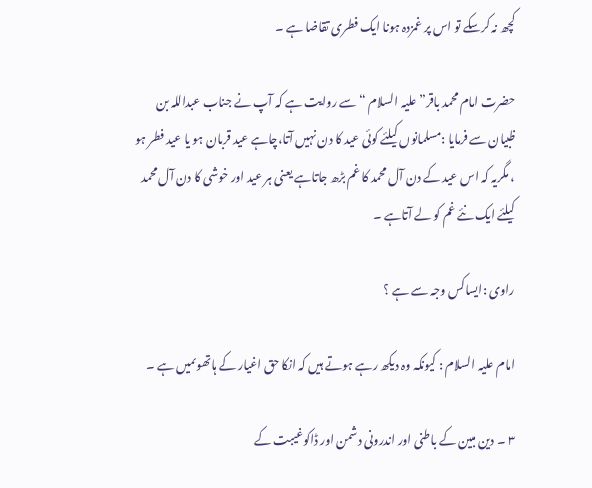کچھ نہ کرسکے تو اس پر غمزدہ ہونا ایک فطری تقاضا ہے ۔

حضرت امام محمد باقر” علیہ السلام “سے روایت ہے کہ آپ نے جناب عبداللہ بن ظبیان سے فرمایا :مسلمانوں کیلئے کوئی عید کا دن نہیں آتا،چاہے عید قربان ہو یا عید فطر ہو ، مگریہ کہ اس عید کے دن آل محمد کا غم بڑھ جاتاہے یعنی ہر عید اور خوشی کا دن آل محمد کیلئے ایک نئے غم کو لے آتاہے ۔

راوی :ایساکس وجہ سے ہے ؟

امام علیہ السلام : کیونکہ وہ دیکھ رہے ہوتے ہیں کہ انکا حق اغیار کے ہاتھوںمیں ہے ۔

۳ ۔ دین مبین کے باطنی اور اندرونی دشمن اور ڈاکوغیبت کے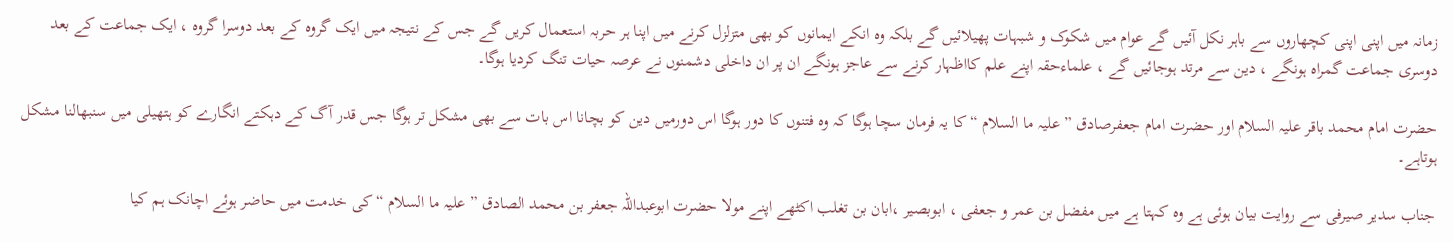زمانہ میں اپنی اپنی کچھاروں سے باہر نکل آئیں گے عوام میں شکوک و شبہات پھیلائیں گے بلکہ وہ انکے ایمانوں کو بھی متزلزل کرنے میں اپنا ہر حربہ استعمال کریں گے جس کے نتیجہ میں ایک گروہ کے بعد دوسرا گروہ ، ایک جماعت کے بعد دوسری جماعت گمراہ ہونگے ، دین سے مرتد ہوجائیں گے ، علماءحقہ اپنے علم کااظہار کرنے سے عاجز ہونگے ان پر ان داخلی دشمنوں نے عرصہ حیات تنگ کردیا ہوگا۔

حضرت امام محمد باقر علیہ السلام اور حضرت امام جعفرصادق ” علیہ ما السلام “ کا یہ فرمان سچا ہوگا کہ وہ فتنوں کا دور ہوگا اس دورمیں دین کو بچانا اس بات سے بھی مشکل تر ہوگا جس قدر آگ کے دہکتے انگارے کو ہتھیلی میں سنبھالنا مشکل ہوتاہے۔

جناب سدیر صیرفی سے روایت بیان ہوئی ہے وہ کہتا ہے میں مفضل بن عمر و جعفی ، ابوبصیر ،ابان بن تغلب اکٹھے اپنے مولا حضرت ابوعبداللہ جعفر بن محمد الصادق ” علیہ ما السلام “کی خدمت میں حاضر ہوئے اچانک ہم کیا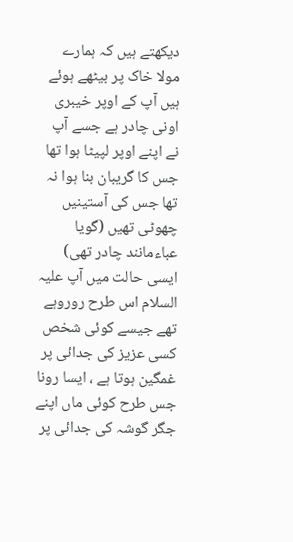دیکھتے ہیں کہ ہمارے مولا خاک پر بیٹھے ہوئے ہیں آپ کے اوپر خیبری اونی چادر ہے جسے آپ نے اپنے اوپر لپیٹا ہوا تھا جس کا گریبان بنا ہوا نہ تھا جس کی آستینیں چھوٹی تھیں (گویا عباءمانند چادر تھی) ایسی حالت میں آپ علیہ السلام اس طرح روروہے تھے جیسے کوئی شخص کسی عزیز کی جدائی پر غمگین ہوتا ہے ، ایسا رونا جس طرح کوئی ماں اپنے جگر گوشہ کی جدائی پر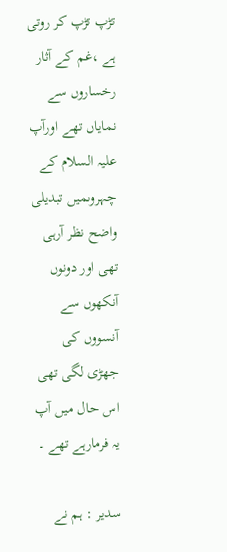تڑپ تڑپ کر روتی ہے ،غم کے آثار رخساروں سے نمایاں تھے اورآپ علیہ السلام کے چہروںمیں تبدیلی واضح نظر آرہی تھی اور دونوں آنکھوں سے آنسووں کی جھڑی لگی تھی اس حال میں آپ یہ فرمارہے تھے ۔

سدیر : ہم نے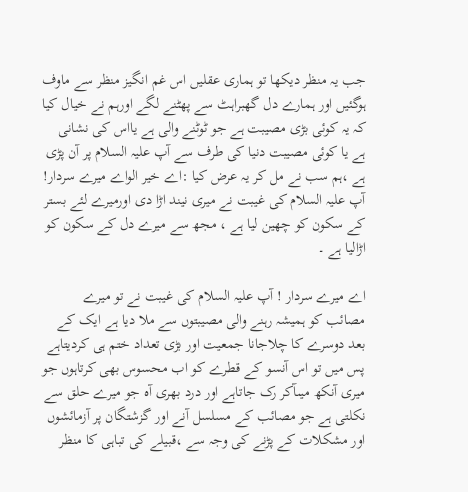جب یہ منظر دیکھا تو ہماری عقلیں اس غم انگیز منظر سے ماوف ہوگئیں اور ہمارے دل گھبراہٹ سے پھٹنے لگے اورہم نے خیال کیا کہ یہ کوئی بڑی مصیبت ہے جو ٹوٹنے والی ہے یااس کی نشانی ہے یا کوئی مصیبت دنیا کی طرف سے آپ علیہ السلام پر آن پڑی ہے ،ہم سب نے مل کر یہ عرض کیا :اے خیر الواے میرے سردار! آپ علیہ السلام کی غیبت نے میری نیند اڑا دی اورمیرے لئے بستر کے سکون کو چھین لیا ہے ، مجھ سے میرے دل کے سکون کو اڑالیا ہے ۔

اے میرے سردار ! آپ علیہ السلام کی غیبت نے تو میرے مصائب کو ہمیشہ رہنے والی مصیبتوں سے ملا دیا ہے ایک کے بعد دوسرے کا چلاجانا جمعیت اور بڑی تعداد ختم ہی کردیتاہے پس میں تو اس آنسو کے قطرے کو اب محسوس بھی کرتاہوں جو میری آنکھ میںآکر رک جاتاہے اور درد بھری آہ جو میرے حلق سے نکلتی ہے جو مصائب کے مسلسل آنے اور گزشتگان پر آزمائشوں اور مشکلات کے پڑنے کی وجہ سے ،قبیلے کی تباہی کا منظر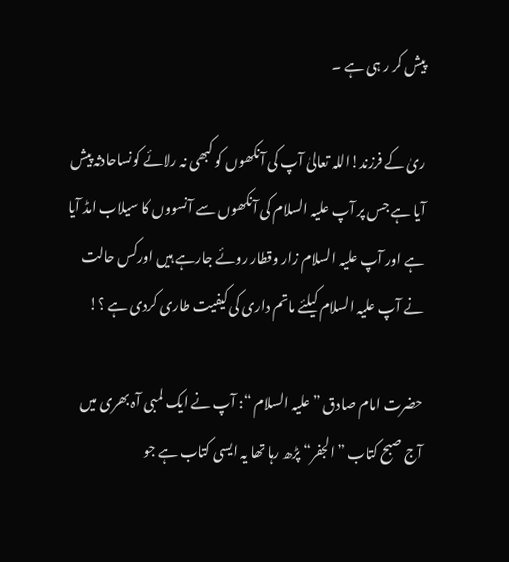پیش کر ر ہی ہے ۔

ریٰ کے فرزند!اللہ تعالیٰ آپ کی آنکھوں کو کبھی نہ رلائے کونساحادثہ پیش آیا ہے جس پر آپ علیہ السلام کی آنکھوں سے آنسووں کا سیلاب امڈ آیا ہے اور آپ علیہ السلام زار وقطار روئے جارہے ہیں اورکس حالت نے آپ علیہ السلام کیلئے ماتم داری کی کیفیت طاری کردی ہے ؟!

حضرت امام صادق ” علیہ السلام “: آپ نے ایک لمبی آہ بھری میں آج صبح کتاب ”الجفر“ پڑھ رہا تھا یہ ایسی کتاب ہے جو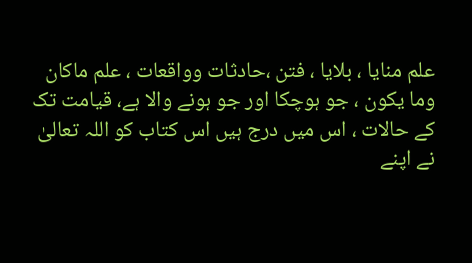علم منایا ، بلایا ، فتن ،حادثات وواقعات ، علم ماکان وما یکون ، جو ہوچکا اور جو ہونے والا ہے، قیامت تک کے حالات ، اس میں درج ہیں اس کتاب کو اللہ تعالیٰ نے اپنے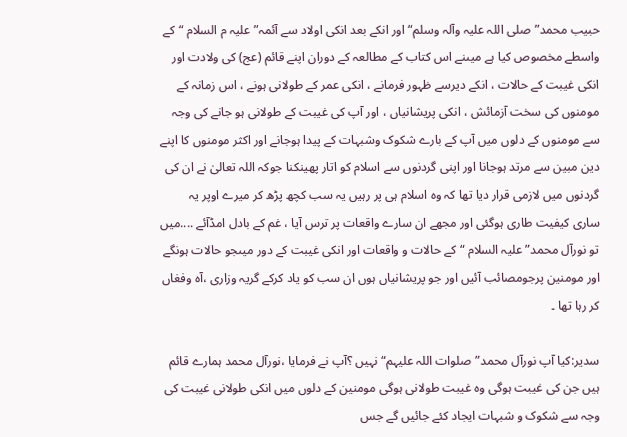حبیب محمد”صلی اللہ علیہ وآلہ وسلم“ اور انکے بعد انکی اولاد سے آئمہ” علیہ م السلام “کے واسطے مخصوص کیا ہے میںنے اس کتاب کے مطالعہ کے دوران اپنے قائم (عج) کی ولادت اور انکی غیبت کے حالات ، انکے دیرسے ظہور فرمانے ، انکی عمر کے طولانی ہونے ، اس زمانہ کے مومنوں کی سخت آزمائش ، انکی پریشانیاں ، اور آپ کی غیبت کے طولانی ہو جانے کی وجہ سے مومنوں کے دلوں میں آپ کے بارے شکوک وشبہات کے پیدا ہوجانے اور اکثر مومنوں کا اپنے دین مبین سے مرتد ہوجانا اور اپنی گردنوں سے اسلام کو اتار پھینکنا جوکہ اللہ تعالیٰ نے ان کی گردنوں میں لازمی قرار دیا تھا کہ وہ اسلام ہی پر رہیں یہ سب کچھ پڑھ کر میرے اوپر یہ ساری کیفیت طاری ہوگئی اور مجھے ان سارے واقعات پر ترس آیا ، غم کے بادل امڈآئے ....میں تو نورآل محمد” علیہ السلام “کے حالات و واقعات اور انکی غیبت کے دور میںجو حالات ہونگے اور مومنین پرجومصائب آئیں اور جو پریشانیاں ہوں ان سب کو یاد کرکے گریہ وزاری ،آہ وفغاں کر رہا تھا ۔

سدیر:کیا آپ نورآل محمد”صلوات اللہ علیہم“ نہیں ؟آپ نے فرمایا ،نورآل محمد ہمارے قائم ہیں جن کی غیبت ہوگی وہ غیبت طولانی ہوگی مومنین کے دلوں میں انکی طولانی غیبت کی وجہ سے شکوک و شبہات ایجاد کئے جائیں گے جس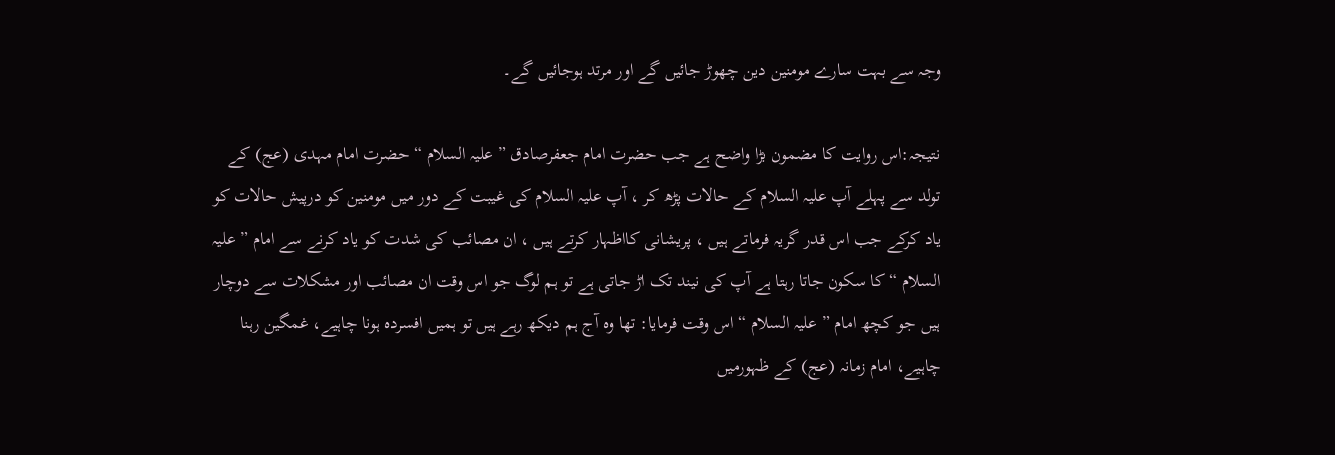وجہ سے بہت سارے مومنین دین چھوڑ جائیں گے اور مرتد ہوجائیں گے۔

نتیجہ:اس روایت کا مضمون بڑا واضح ہے جب حضرت امام جعفرصادق ” علیہ السلام “ حضرت امام مہدی (عج) کے تولد سے پہلے آپ علیہ السلام کے حالات پڑھ کر ، آپ علیہ السلام کی غیبت کے دور میں مومنین کو درپیش حالات کو یاد کرکے جب اس قدر گریہ فرماتے ہیں ، پریشانی کااظہار کرتے ہیں ، ان مصائب کی شدت کو یاد کرنے سے امام ” علیہ السلام “ کا سکون جاتا رہتا ہے آپ کی نیند تک اڑ جاتی ہے تو ہم لوگ جو اس وقت ان مصائب اور مشکلات سے دوچار ہیں جو کچھ امام ” علیہ السلام “ اس وقت فرمایا: تھا وہ آج ہم دیکھ رہے ہیں تو ہمیں افسردہ ہونا چاہیے، غمگین رہنا چاہیے، امام زمانہ (عج) کے ظہورمیں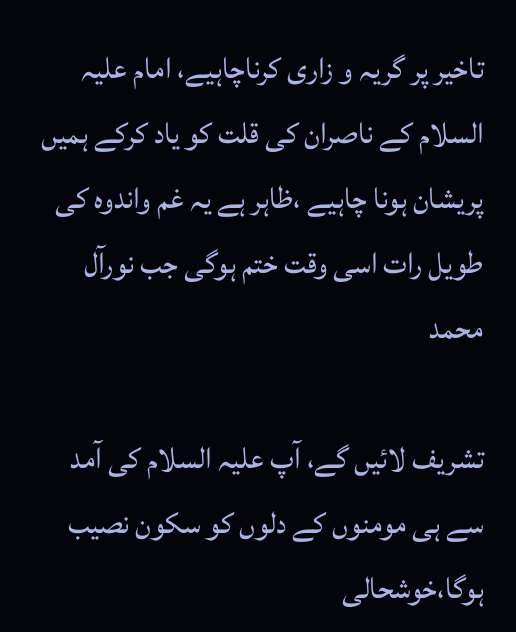تاخیر پر گریہ و زاری کرناچاہیے، امام علیہ السلام کے ناصران کی قلت کو یاد کرکے ہمیں پریشان ہونا چاہیے ،ظاہر ہے یہ غم واندوہ کی طویل رات اسی وقت ختم ہوگی جب نورآل محمد

تشریف لائیں گے، آپ علیہ السلام کی آمد سے ہی مومنوں کے دلوں کو سکون نصیب ہوگا،خوشحالی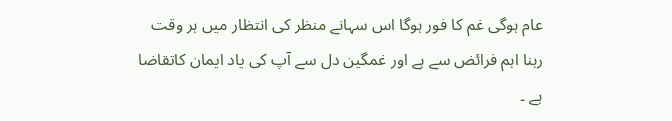عام ہوگی غم کا فور ہوگا اس سہانے منظر کی انتظار میں ہر وقت رہنا اہم فرائض سے ہے اور غمگین دل سے آپ کی یاد ایمان کاتقاضا ہے ۔